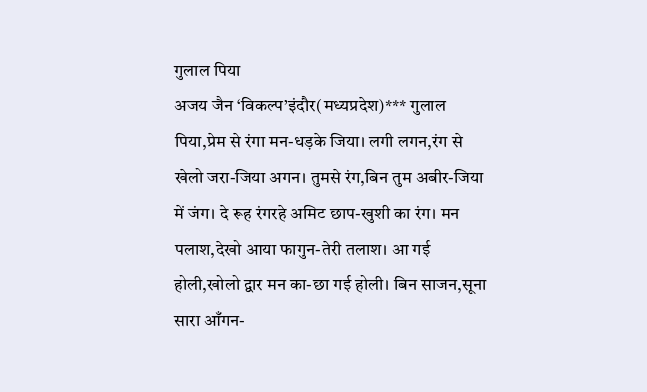गुलाल पिया
अजय जैन ‘विकल्प’इंदौर(मध्यप्रदेश)*** गुलाल पिया,प्रेम से रंगा मन-धड़के जिया। लगी लगन,रंग से खेलो जरा-जिया अगन। तुमसे रंग,बिन तुम अबीर-जिया में जंग। दे रूह रंगरहे अमिट छाप-खुशी का रंग। मन पलाश,देखो आया फागुन-तेरी तलाश। आ गई होली,खोलो द्वार मन का-छा गई होली। बिन साजन,सूना सारा आँगन-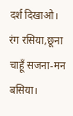दर्श दिखाओ। रंग रसिया,छूना चाहूँ सजना-मन बसिया।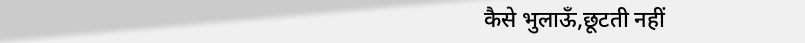कैसे भुलाऊँ,छूटती नहीं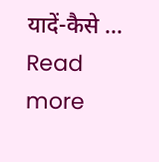यादें-कैसे … Read more